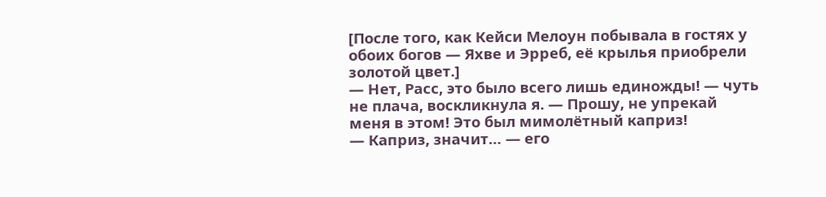[После того, как Кейси Мелоун побывала в гостях у обоих богов — Яхве и Эрреб, её крылья приобрели золотой цвет.]
— Нет, Расс, это было всего лишь единожды! — чуть не плача, воскликнула я. — Прошу, не упрекай меня в этом! Это был мимолётный каприз!
— Каприз, значит… — его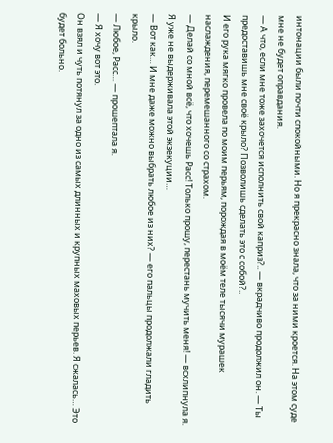интонации были почти спокойными. Но я прекрасно знала, что за ними кроется. На этом суде мне не будет оправдания.
— А что, если мне тоже захочется исполнить свой каприз?.. — вкрадчиво продолжил он. — Ты предоставишь мне своё крыло? Позволишь сделать это с собой?..
И его рука мягко провела по моим перьям, порождая в моём теле тысячи мурашек наслаждения, перемешанного со страхом.
— Делай со мной всё, что хочешь Расс! Только прошу, перестань мучить меня! — всхлипнула я. Я уже не выдерживала этой экзекуции…
— Вот как… И мне даже можно выбрать любое из них? — его пальцы продолжали гладить крыло.
— Любое, Расс… — прошептала я.
— Я хочу вот это.
Он взял и чуть потянул за одно из самых длинных и крупных маховых перьев. Я сжалась… Это будет больно.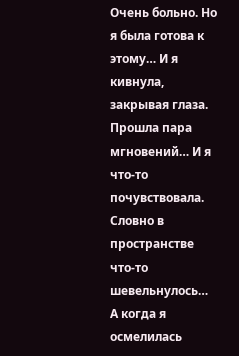Очень больно. Но я была готова к этому… И я кивнула, закрывая глаза.
Прошла пара мгновений… И я что-то почувствовала. Словно в пространстве что-то шевельнулось… А когда я осмелилась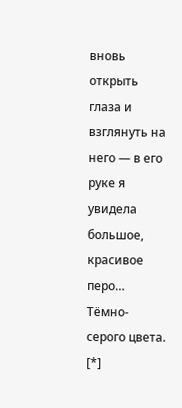вновь открыть глаза и взглянуть на него — в его руке я увидела большое, красивое перо… Тёмно-серого цвета. [*]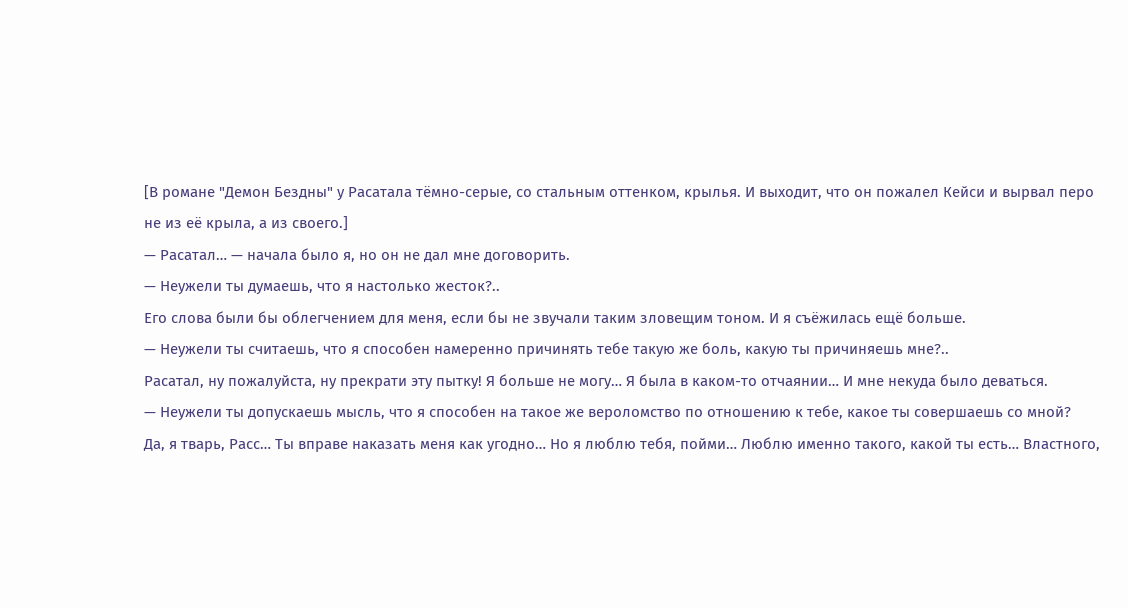[В романе "Демон Бездны" у Расатала тёмно-серые, со стальным оттенком, крылья. И выходит, что он пожалел Кейси и вырвал перо не из её крыла, а из своего.]
— Расатал… — начала было я, но он не дал мне договорить.
— Неужели ты думаешь, что я настолько жесток?..
Его слова были бы облегчением для меня, если бы не звучали таким зловещим тоном. И я съёжилась ещё больше.
— Неужели ты считаешь, что я способен намеренно причинять тебе такую же боль, какую ты причиняешь мне?..
Расатал, ну пожалуйста, ну прекрати эту пытку! Я больше не могу… Я была в каком-то отчаянии… И мне некуда было деваться.
— Неужели ты допускаешь мысль, что я способен на такое же вероломство по отношению к тебе, какое ты совершаешь со мной?
Да, я тварь, Расс… Ты вправе наказать меня как угодно… Но я люблю тебя, пойми… Люблю именно такого, какой ты есть… Властного,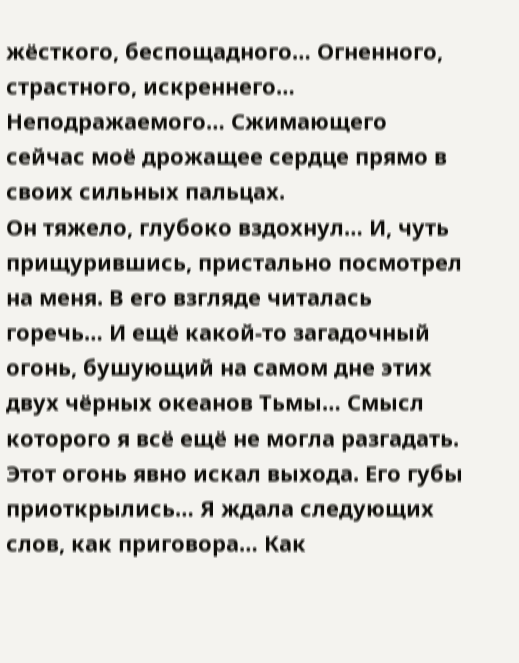жёсткого, беспощадного… Огненного, страстного, искреннего… Неподражаемого… Сжимающего сейчас моё дрожащее сердце прямо в своих сильных пальцах.
Он тяжело, глубоко вздохнул… И, чуть прищурившись, пристально посмотрел на меня. В его взгляде читалась горечь… И ещё какой-то загадочный огонь, бушующий на самом дне этих двух чёрных океанов Тьмы… Смысл которого я всё ещё не могла разгадать.
Этот огонь явно искал выхода. Его губы приоткрылись… Я ждала следующих слов, как приговора… Как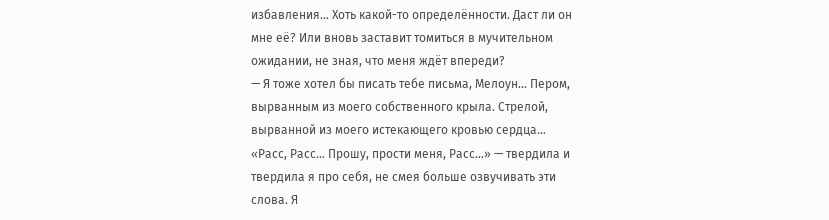избавления… Хоть какой-то определённости. Даст ли он мне её? Или вновь заставит томиться в мучительном ожидании, не зная, что меня ждёт впереди?
— Я тоже хотел бы писать тебе письма, Мелоун… Пером, вырванным из моего собственного крыла. Стрелой, вырванной из моего истекающего кровью сердца…
«Расс, Расс… Прошу, прости меня, Расс…» — твердила и твердила я про себя, не смея больше озвучивать эти слова. Я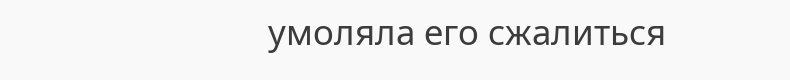умоляла его сжалиться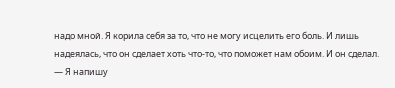надо мной. Я корила себя за то, что не могу исцелить его боль. И лишь надеялась, что он сделает хоть что-то, что поможет нам обоим. И он сделал.
— Я напишу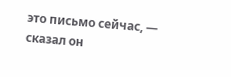это письмо сейчас, — сказал он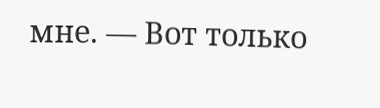мне. — Вот только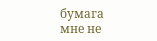бумага мне не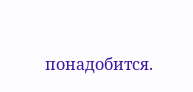понадобится.